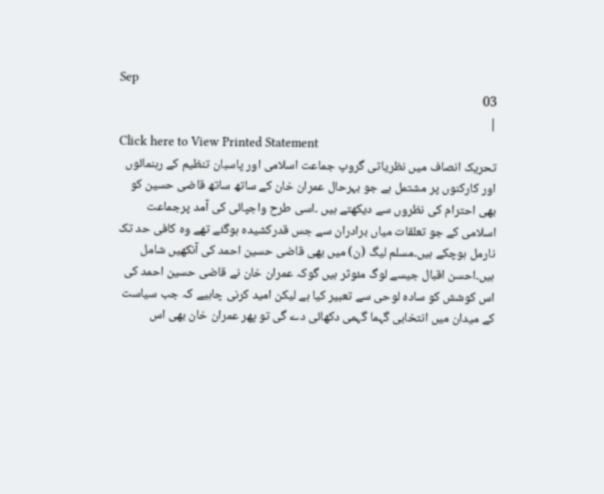Sep
03
|
Click here to View Printed Statement
تحریک انصاف میں نظریاتی گروپ جماعت اسلامی اور پاسبان تنظیم کے رہنمائوں اور کارکنوں پر مشتمل ہے جو بہرحال عمران خان کے ساتھ ساتھ قاضی حسین کو بھی احترام کی نظروں سے دیکھتے ہیں ۔اسی طرح واجپائی کی آمد پرجماعت اسلامی کے جو تعلقات میاں برادران سے جس قدرکشیدہ ہوگئے تھے وہ کافی حد تک نارمل ہوچکے ہیں۔مسلم لیگ (ن) میں بھی قاضی حسین احمد کی آنکھیں شامل ہیں۔احسن اقبال جیسے لوگ مئوثر ہیں گوکہ عمران خان نے قاضی حسین احمد کی اس کوشش کو سادہ لوحی سے تعبیر کیا ہے لیکن امید کرنی چاہیے کہ جب سیاست کے میدان میں انتخابی گہما گہمی دکھائی دے گی تو پھر عمران خان بھی اس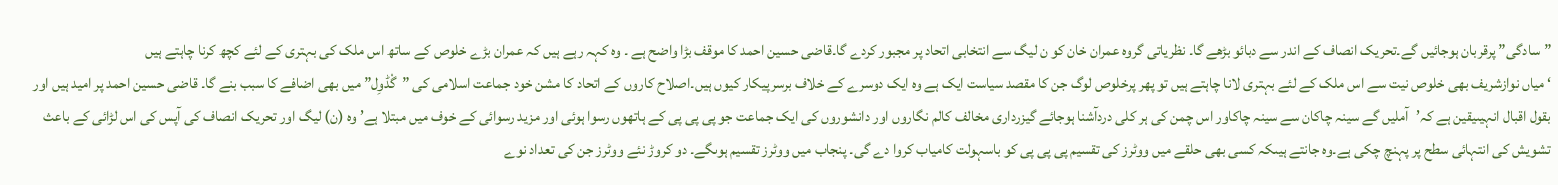”سادگی” پرقربان ہوجائیں گے۔تحریک انصاف کے اندر سے دبائو بڑھے گا۔ نظریاتی گروہ عمران خان کو ن لیگ سے انتخابی اتحاد پر مجبور کردے گا۔قاضی حسین احمد کا موقف بڑا واضح ہے ۔ وہ کہہ رہے ہیں کہ عمران بڑے خلوص کے ساتھ اس ملک کی بہتری کے لئے کچھ کرنا چاہتے ہیں
‘ میاں نوازشریف بھی خلوص نیت سے اس ملک کے لئے بہتری لانا چاہتے ہیں تو پھر پرخلوص لوگ جن کا مقصد سیاست ایک ہے وہ ایک دوسرے کے خلاف برسرپیکار کیوں ہیں۔اصلاح کاروں کے اتحاد کا مشن خود جماعت اسلامی کی ”گْڈوِل” میں بھی اضافے کا سبب بنے گا۔ قاضی حسین احمد پر امید ہیں اور بقول اقبال انہیںیقین ہے کہ’آملیں گے سینہ چاکان سے سینہ چاکاور اس چمن کی ہر کلی دردآشنا ہوجائے گیزرداری مخالف کالم نگاروں اور دانشوروں کی ایک جماعت جو پی پی پی کے ہاتھوں رسوا ہوئی اور مزید رسوائی کے خوف میں مبتلا ہے’ وہ (ن) لیگ اور تحریک انصاف کی آپس کی اس لڑائی کے باعث تشویش کی انتہائی سطح پر پہنچ چکی ہے۔وہ جانتے ہیںکہ کسی بھی حلقے میں ووٹرز کی تقسیم پی پی پی کو باسہولت کامیاب کروا دے گی۔ پنجاب میں ووٹرز تقسیم ہوںگے۔ دو کروڑ نئے ووٹرز جن کی تعداد نوے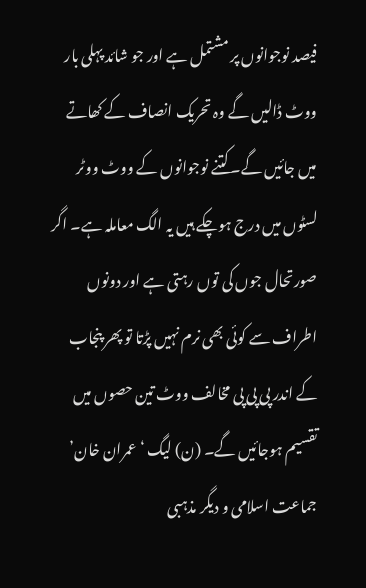فیصد نوجوانوں پر مشتمل ہے اور جو شائد پہلی بار ووٹ ڈالیں گے وہ تحریک انصاف کے کھاتے میں جائیں گے۔کتنے نوجوانوں کے ووٹ ووٹر لسٹوں میں درج ہوچکے ہیں یہ الگ معاملہ ہے۔ اگر صورتحال جوں کی توں رہتی ہے اور دونوں اطراف سے کوئی بھی نرم نہیں پڑتا تو پھر پنجاب کے اندر پی پی پی مخالف ووٹ تین حصوں میں تقسیم ہوجائیں گے۔ (ن) لیگ ‘عمران خان’ جماعت اسلامی و دیگر مذہبی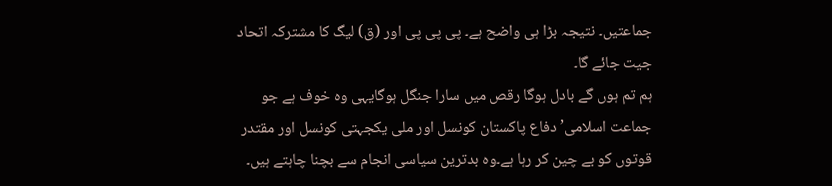جماعتیں۔ نتیجہ بڑا ہی واضح ہے۔ پی پی پی اور (ق) لیگ کا مشترکہ اتحاد جیت جائے گا۔
ہم تم ہوں گے بادل ہوگا رقص میں سارا جنگل ہوگایہی وہ خوف ہے جو جماعت اسلامی’ دفاع پاکستان کونسل اور ملی یکجہتی کونسل اور مقتدر قوتوں کو بے چین کر رہا ہے۔وہ بدترین سیاسی انجام سے بچنا چاہتے ہیں۔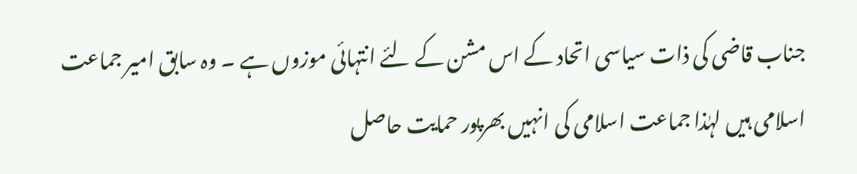جناب قاضی کی ذات سیاسی اتحاد کے اس مشن کے لئے انتہائی موزوں ہے ۔ وہ سابق امیر جماعت اسلامی ہیں لہٰذا جماعت اسلامی کی انہیں بھرپور حمایت حاصل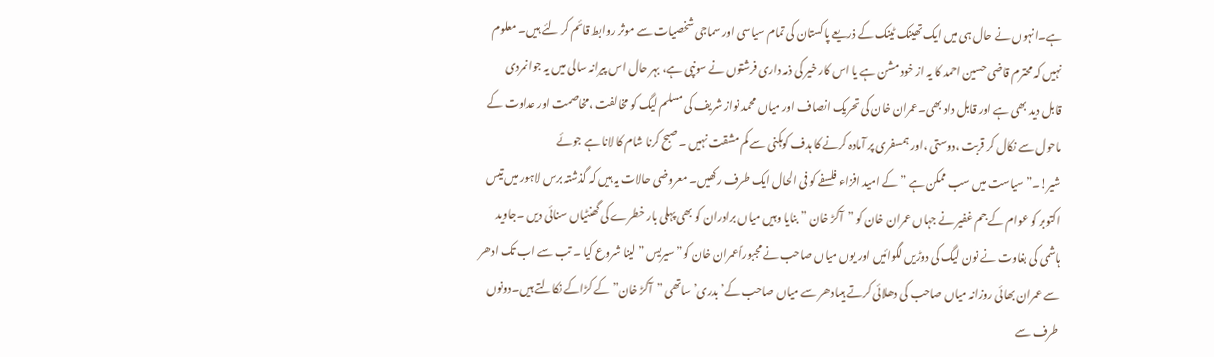ہے۔انہوں نے حال ہی میں ایک تھینک ٹینک کے ذریعے پاکستان کی تمام سیاسی اور سماجی شخصیات سے موثر روابط قائم کر لئے ہیں۔ معلوم نہیں کہ محترم قاضی حسین احمد کا یہ از خود مشن ہے یا اس کار خیر کی ذمہ داری فرشتوں نے سونپی ہے، بہر حال اس پیرانہ سالی میں یہ جوانمردی قابل دید بھی ہے اور قابل داد بھی۔عمران خان کی تحریک انصاف اور میاں محمد نواز شریف کی مسلم لیگ کو مخالفت ،مخاصمت اور عداوت کے ماحول سے نکال کر قربت ،دوستی ،اور ہمسفری پر آمادہ کرنے کا ہدف کوہکنی سے کم مشقت نہیں ۔صبح کرنا شام کا لانا ہے جوئے شیر!۔”سیاست میں سب ممکن ہے ” کے امید افزاء فلسفے کو فی الحال ایک طرف رکھیں۔ معروضی حالات یہ ہیں کہ گذشتہ برس لاہور میں تیس اکتوبر کو عوام کے جم غفیر نے جہاں عمران خان کو ”آکڑ خان ”بنایا وہیں میاں برادران کو بھی پہلی بار خطرے کی گھنٹیاں سنائی دیں ۔جاوید ہاشمی کی بغاوت نے نون لیگ کی دوڑیں لگوائیں اور یوں میاں صاحب نے مجبوراًعمران خان کو” سیریس ”لینا شروع کیا ۔ تب سے اب تک ادھر سے عمران بھائی روزانہ میاں صاحب کی دھلائی کرتے ہیںادھر سے میاں صاحب کے’ بدری’ساتھی ”آکڑ خان” کے کڑاکے نکالتے ہیں۔دونوں طرف سے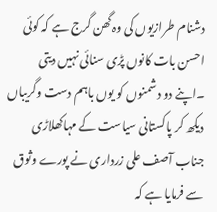دشنام طرازیوں کی وہ گھن گرج ہے کہ کوئی احسن بات کانوں پڑی سنائی نہیں دیتی ۔اپنے دو دشمنوں کو یوں باہم دست وگریباں دیکھ کر پاکستانی سیاست کے مہاکھلاڑی جناب آصف علی زرداری نے پورے وثوق سے فرمایا ہے کہ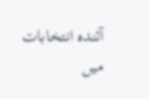آئندہ انتخابات میں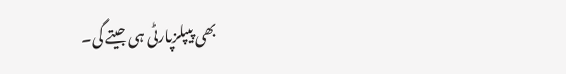بھی پیپلزپارٹی ہی جیتے گی۔